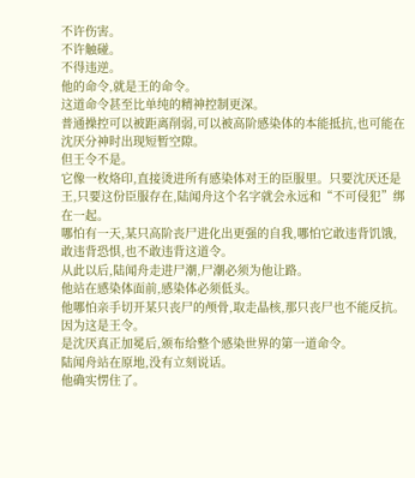不许伤害。
不许触碰。
不得违逆。
他的命令,就是王的命令。
这道命令甚至比单纯的精神控制更深。
普通操控可以被距离削弱,可以被高阶感染体的本能抵抗,也可能在沈厌分神时出现短暂空隙。
但王令不是。
它像一枚烙印,直接烫进所有感染体对王的臣服里。只要沈厌还是王,只要这份臣服存在,陆闻舟这个名字就会永远和“不可侵犯”绑在一起。
哪怕有一天,某只高阶丧尸进化出更强的自我,哪怕它敢违背饥饿,敢违背恐惧,也不敢违背这道令。
从此以后,陆闻舟走进尸潮,尸潮必须为他让路。
他站在感染体面前,感染体必须低头。
他哪怕亲手切开某只丧尸的颅骨,取走晶核,那只丧尸也不能反抗。
因为这是王令。
是沈厌真正加冕后,颁布给整个感染世界的第一道命令。
陆闻舟站在原地,没有立刻说话。
他确实愣住了。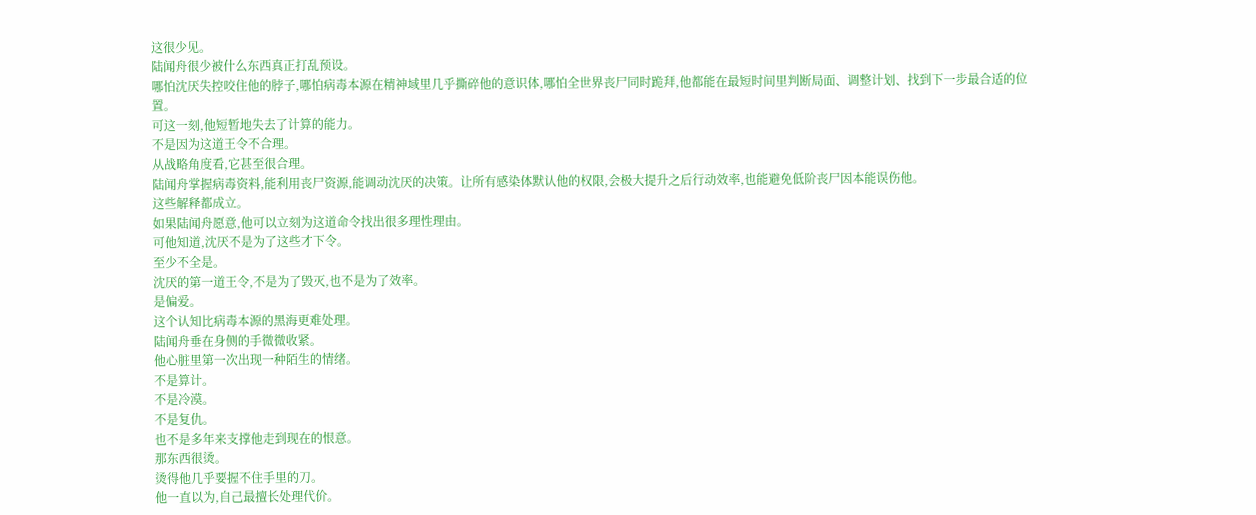这很少见。
陆闻舟很少被什么东西真正打乱预设。
哪怕沈厌失控咬住他的脖子,哪怕病毒本源在精神域里几乎撕碎他的意识体,哪怕全世界丧尸同时跪拜,他都能在最短时间里判断局面、调整计划、找到下一步最合适的位置。
可这一刻,他短暂地失去了计算的能力。
不是因为这道王令不合理。
从战略角度看,它甚至很合理。
陆闻舟掌握病毒资料,能利用丧尸资源,能调动沈厌的决策。让所有感染体默认他的权限,会极大提升之后行动效率,也能避免低阶丧尸因本能误伤他。
这些解释都成立。
如果陆闻舟愿意,他可以立刻为这道命令找出很多理性理由。
可他知道,沈厌不是为了这些才下令。
至少不全是。
沈厌的第一道王令,不是为了毁灭,也不是为了效率。
是偏爱。
这个认知比病毒本源的黑海更难处理。
陆闻舟垂在身侧的手微微收紧。
他心脏里第一次出现一种陌生的情绪。
不是算计。
不是冷漠。
不是复仇。
也不是多年来支撑他走到现在的恨意。
那东西很烫。
烫得他几乎要握不住手里的刀。
他一直以为,自己最擅长处理代价。